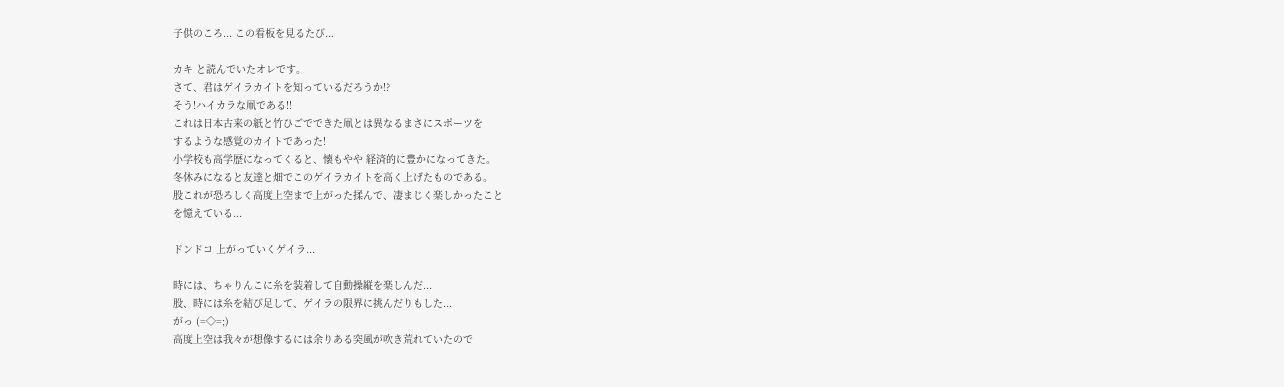子供のころ... この看板を見るたび...

カキ と読んでいたオレです。
さて、君はゲイラカイトを知っているだろうか!?
そう!ハイカラな凧である!!
これは日本古来の紙と竹ひごでできた凧とは異なるまさにスポーツを
するような感覚のカイトであった!
小学校も高学歴になってくると、懐もやや 経済的に豊かになってきた。
冬休みになると友達と畑でこのゲイラカイトを高く上げたものである。
股これが恐ろしく高度上空まで上がった揉んで、凄まじく楽しかったこと
を憶えている...

ドンドコ 上がっていくゲイラ...

時には、ちゃりんこに糸を装着して自動操縦を楽しんだ...
股、時には糸を結び足して、ゲイラの限界に挑んだりもした...
がっ (=◇=;)
高度上空は我々が想像するには余りある突風が吹き荒れていたので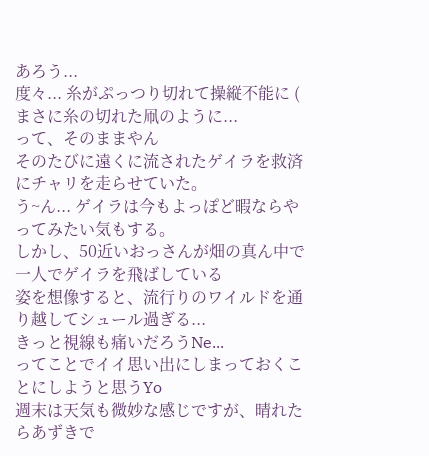あろう...
度々... 糸がぷっつり切れて操縦不能に (
まさに糸の切れた凧のように...
って、そのままやん
そのたびに遠くに流されたゲイラを救済にチャリを走らせていた。
う~ん... ゲイラは今もよっぽど暇ならやってみたい気もする。
しかし、50近いおっさんが畑の真ん中で一人でゲイラを飛ばしている
姿を想像すると、流行りのワイルドを通り越してシュール過ぎる...
きっと視線も痛いだろうNe...
ってことでイイ思い出にしまっておくことにしようと思うYo
週末は天気も微妙な感じですが、晴れたらあずきで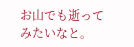お山でも逝って
みたいなと。